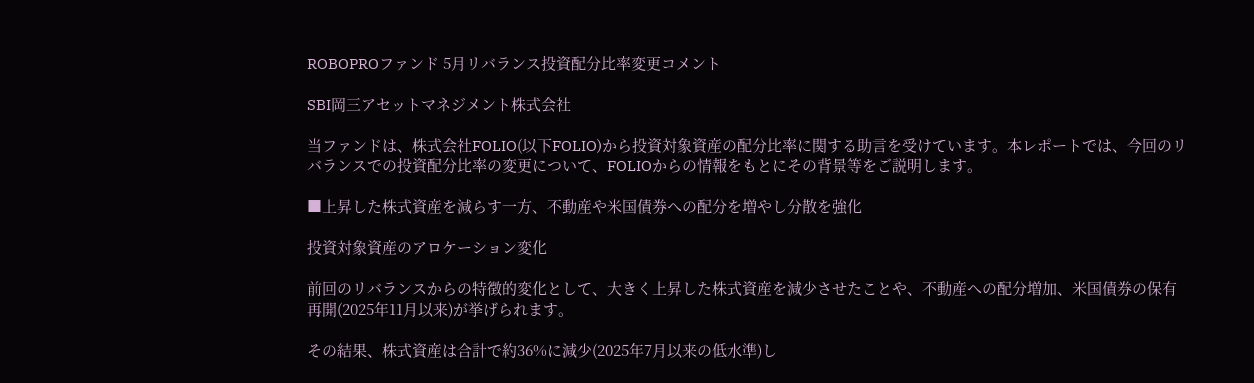ROBOPROファンド 5月リバランス投資配分比率変更コメント

SBI岡三アセットマネジメント株式会社

当ファンドは、株式会社FOLIO(以下FOLIO)から投資対象資産の配分比率に関する助言を受けています。本レポートでは、今回のリバランスでの投資配分比率の変更について、FOLIOからの情報をもとにその背景等をご説明します。

■上昇した株式資産を減らす一方、不動産や米国債券への配分を増やし分散を強化

投資対象資産のアロケーション変化

前回のリバランスからの特徴的変化として、大きく上昇した株式資産を減少させたことや、不動産への配分増加、米国債券の保有再開(2025年11月以来)が挙げられます。

その結果、株式資産は合計で約36%に減少(2025年7月以来の低水準)し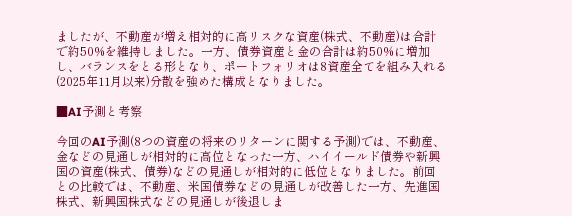ましたが、不動産が増え相対的に高リスクな資産(株式、不動産)は合計で約50%を維持しました。一方、債券資産と金の合計は約50%に増加し、バランスをとる形となり、ポートフォリオは8資産全てを組み入れる(2025年11月以来)分散を強めた構成となりました。

■AI予測と考察

今回のAI予測(8つの資産の将来のリターンに関する予測)では、不動産、金などの見通しが相対的に高位となった一方、ハイイールド債券や新興国の資産(株式、債券)などの見通しが相対的に低位となりました。前回との比較では、不動産、米国債券などの見通しが改善した一方、先進国株式、新興国株式などの見通しが後退しま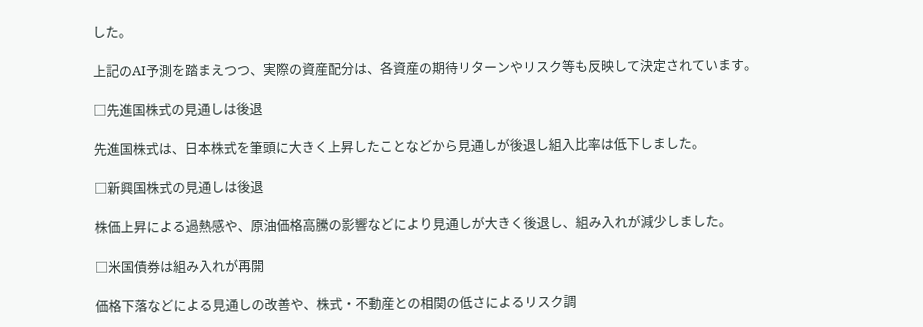した。

上記のAI予測を踏まえつつ、実際の資産配分は、各資産の期待リターンやリスク等も反映して決定されています。

□先進国株式の見通しは後退

先進国株式は、日本株式を筆頭に大きく上昇したことなどから見通しが後退し組入比率は低下しました。

□新興国株式の見通しは後退

株価上昇による過熱感や、原油価格高騰の影響などにより見通しが大きく後退し、組み入れが減少しました。

□米国債券は組み入れが再開

価格下落などによる見通しの改善や、株式・不動産との相関の低さによるリスク調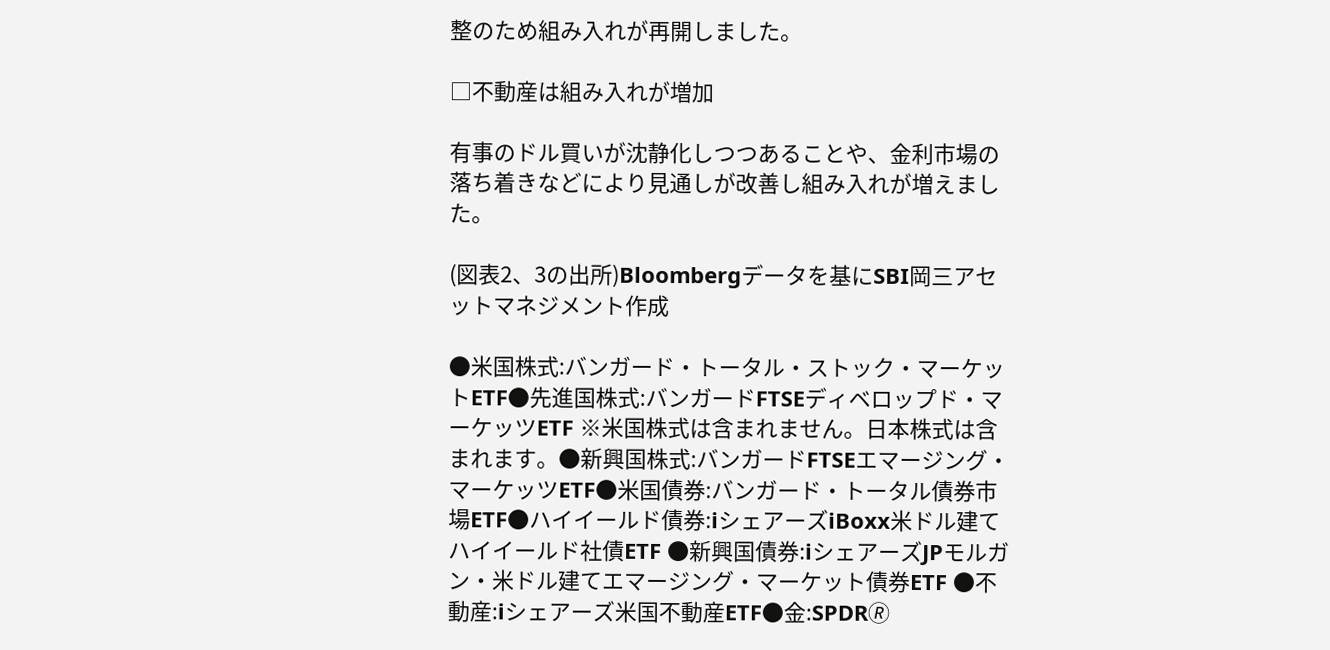整のため組み入れが再開しました。

□不動産は組み入れが増加

有事のドル買いが沈静化しつつあることや、金利市場の落ち着きなどにより見通しが改善し組み入れが増えました。

(図表2、3の出所)Bloombergデータを基にSBI岡三アセットマネジメント作成

●米国株式:バンガード・トータル・ストック・マーケットETF●先進国株式:バンガードFTSEディベロップド・マーケッツETF ※米国株式は含まれません。日本株式は含まれます。●新興国株式:バンガードFTSEエマージング・マーケッツETF●米国債券:バンガード・トータル債券市場ETF●ハイイールド債券:iシェアーズiBoxx米ドル建てハイイールド社債ETF ●新興国債券:iシェアーズJPモルガン・米ドル建てエマージング・マーケット債券ETF ●不動産:iシェアーズ米国不動産ETF●金:SPDR🄬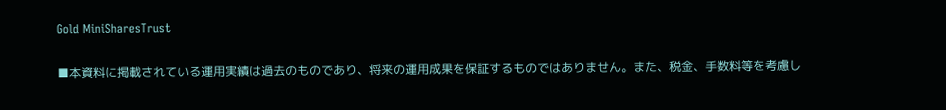Gold MiniSharesTrust

■本資料に掲載されている運用実績は過去のものであり、将来の運用成果を保証するものではありません。また、税金、手数料等を考慮し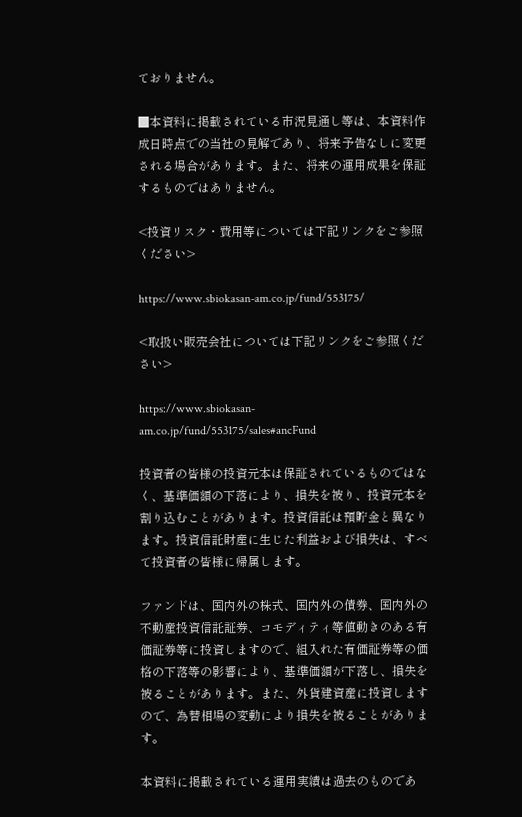ておりません。

■本資料に掲載されている市況見通し等は、本資料作成日時点での当社の見解であり、将来予告なしに変更される場合があります。また、将来の運用成果を保証するものではありません。

<投資リスク・費用等については下記リンクをご参照ください>

https://www.sbiokasan-am.co.jp/fund/553175/

<取扱い販売会社については下記リンクをご参照ください>

https://www.sbiokasan-am.co.jp/fund/553175/sales#ancFund

投資者の皆様の投資元本は保証されているものではなく、基準価額の下落により、損失を被り、投資元本を割り込むことがあります。投資信託は預貯金と異なります。投資信託財産に生じた利益および損失は、すべて投資者の皆様に帰属します。

ファンドは、国内外の株式、国内外の債券、国内外の不動産投資信託証券、コモディティ等値動きのある有価証券等に投資しますので、組入れた有価証券等の価格の下落等の影響により、基準価額が下落し、損失を被ることがあります。また、外貨建資産に投資しますので、為替相場の変動により損失を被ることがあります。

本資料に掲載されている運用実績は過去のものであ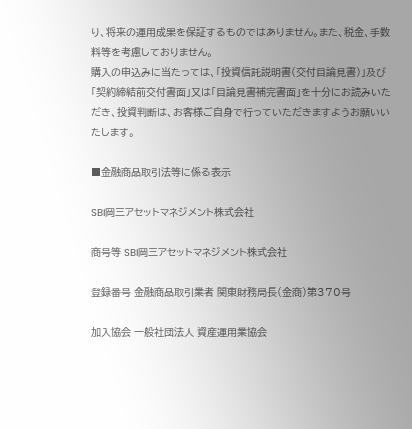り、将来の運用成果を保証するものではありません。また、税金、手数料等を考慮しておりません。
購入の申込みに当たっては、「投資信託説明書(交付目論見書)」及び「契約締結前交付書面」又は「目論見書補完書面」を十分にお読みいただき、投資判断は、お客様ご自身で行っていただきますようお願いいたします。

■金融商品取引法等に係る表示

SBI岡三アセットマネジメント株式会社

商号等 SBI岡三アセットマネジメント株式会社

登録番号 金融商品取引業者 関東財務局長(金商)第370号

加入協会 一般社団法人 資産運用業協会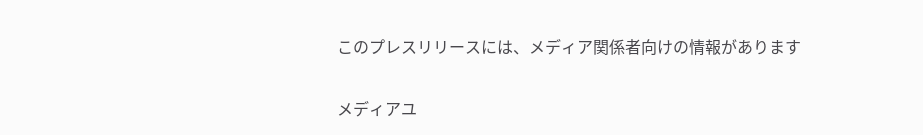このプレスリリースには、メディア関係者向けの情報があります

メディアユ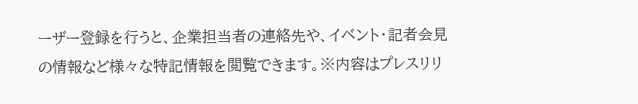ーザー登録を行うと、企業担当者の連絡先や、イベント・記者会見の情報など様々な特記情報を閲覧できます。※内容はプレスリリ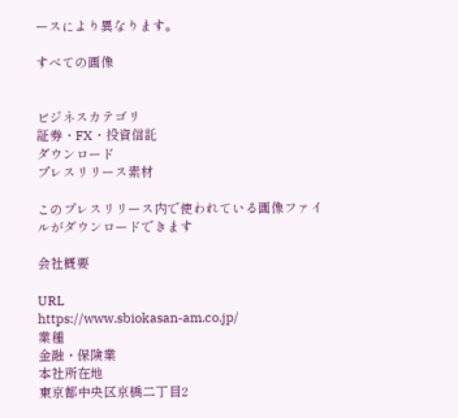ースにより異なります。

すべての画像


ビジネスカテゴリ
証券・FX・投資信託
ダウンロード
プレスリリース素材

このプレスリリース内で使われている画像ファイルがダウンロードできます

会社概要

URL
https://www.sbiokasan-am.co.jp/
業種
金融・保険業
本社所在地
東京都中央区京橋二丁目2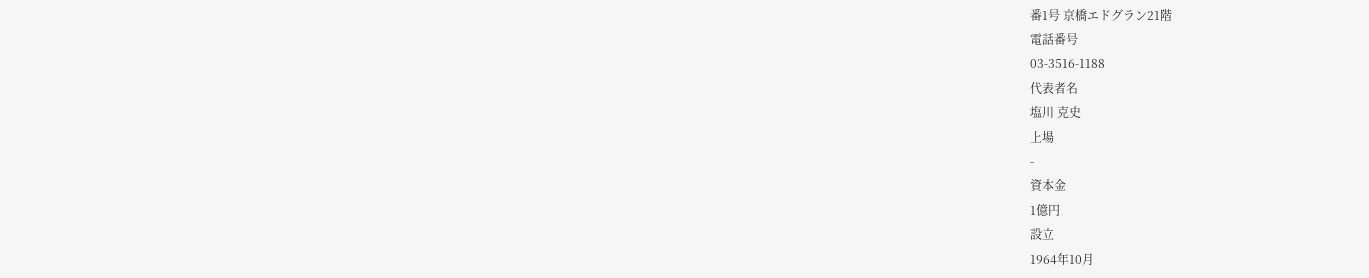番1号 京橋エドグラン21階
電話番号
03-3516-1188
代表者名
塩川 克史
上場
-
資本金
1億円
設立
1964年10月